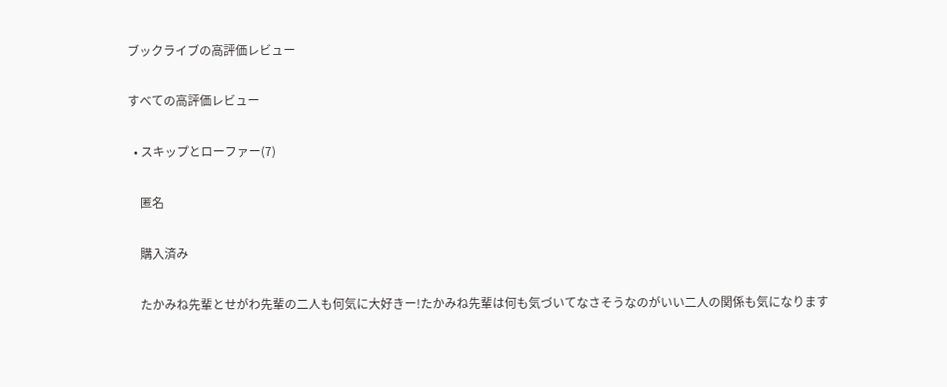ブックライブの高評価レビュー

すべての高評価レビュー

  • スキップとローファー(7)

    匿名

    購入済み

    たかみね先輩とせがわ先輩の二人も何気に大好きー!たかみね先輩は何も気づいてなさそうなのがいい二人の関係も気になります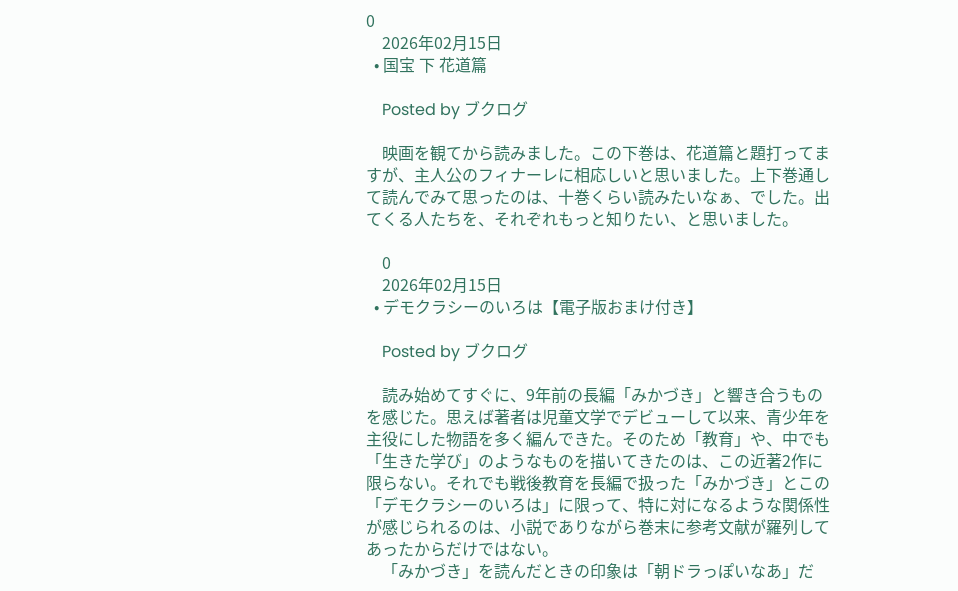0
    2026年02月15日
  • 国宝 下 花道篇

    Posted by ブクログ

    映画を観てから読みました。この下巻は、花道篇と題打ってますが、主人公のフィナーレに相応しいと思いました。上下巻通して読んでみて思ったのは、十巻くらい読みたいなぁ、でした。出てくる人たちを、それぞれもっと知りたい、と思いました。

    0
    2026年02月15日
  • デモクラシーのいろは【電子版おまけ付き】

    Posted by ブクログ

    読み始めてすぐに、9年前の長編「みかづき」と響き合うものを感じた。思えば著者は児童文学でデビューして以来、青少年を主役にした物語を多く編んできた。そのため「教育」や、中でも「生きた学び」のようなものを描いてきたのは、この近著2作に限らない。それでも戦後教育を長編で扱った「みかづき」とこの「デモクラシーのいろは」に限って、特に対になるような関係性が感じられるのは、小説でありながら巻末に参考文献が羅列してあったからだけではない。
    「みかづき」を読んだときの印象は「朝ドラっぽいなあ」だ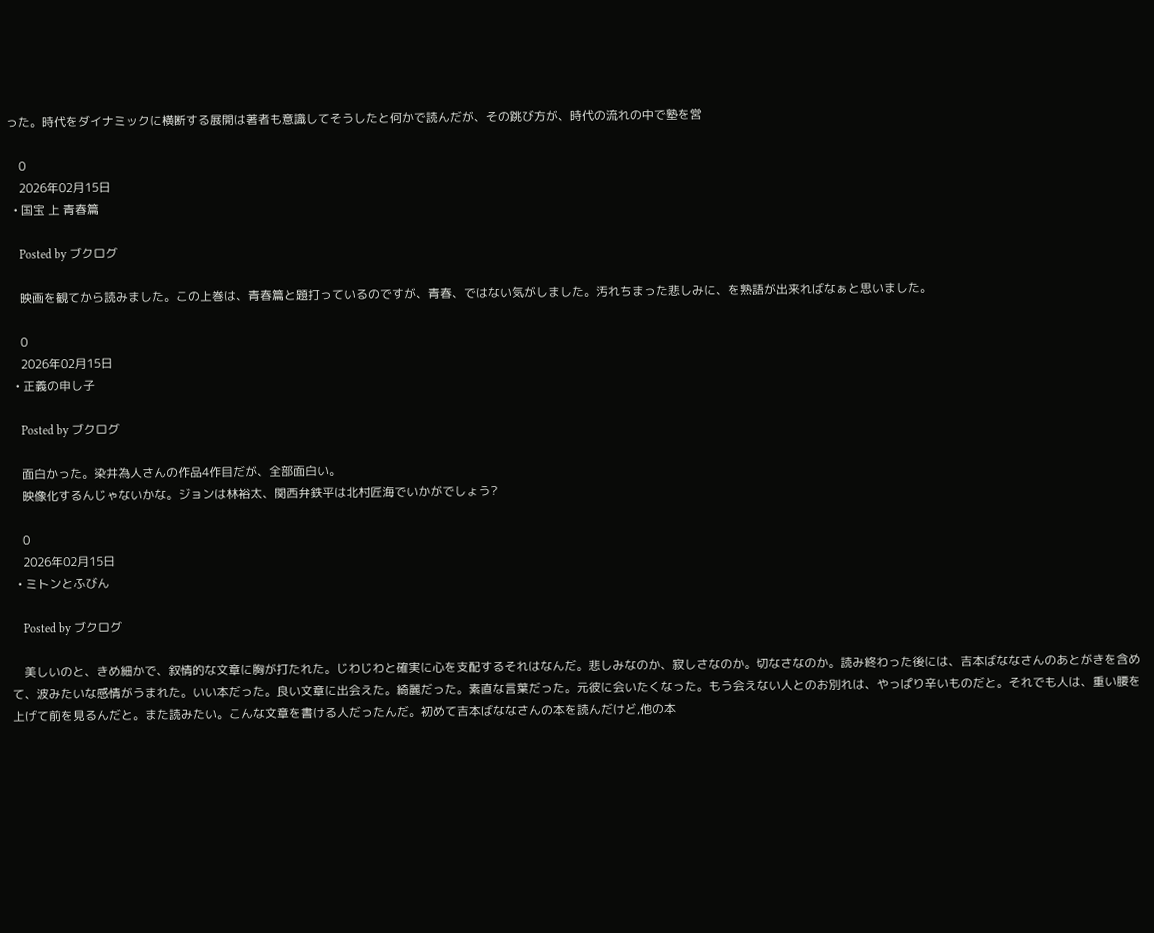った。時代をダイナミックに横断する展開は著者も意識してそうしたと何かで読んだが、その跳び方が、時代の流れの中で塾を営

    0
    2026年02月15日
  • 国宝 上 青春篇

    Posted by ブクログ

    映画を観てから読みました。この上巻は、青春篇と題打っているのですが、青春、ではない気がしました。汚れちまった悲しみに、を熟語が出来ればなぁと思いました。

    0
    2026年02月15日
  • 正義の申し子

    Posted by ブクログ

    面白かった。染井為人さんの作品4作目だが、全部面白い。
    映像化するんじゃないかな。ジョンは林裕太、関西弁鉄平は北村匠海でいかがでしょう?

    0
    2026年02月15日
  • ミトンとふびん

    Posted by ブクログ

    美しいのと、きめ細かで、叙情的な文章に胸が打たれた。じわじわと確実に心を支配するそれはなんだ。悲しみなのか、寂しさなのか。切なさなのか。読み終わった後には、吉本ばななさんのあとがきを含めて、波みたいな感情がうまれた。いい本だった。良い文章に出会えた。綺麗だった。素直な言葉だった。元彼に会いたくなった。もう会えない人とのお別れは、やっぱり辛いものだと。それでも人は、重い腰を上げて前を見るんだと。また読みたい。こんな文章を書ける人だったんだ。初めて吉本ばななさんの本を読んだけど,他の本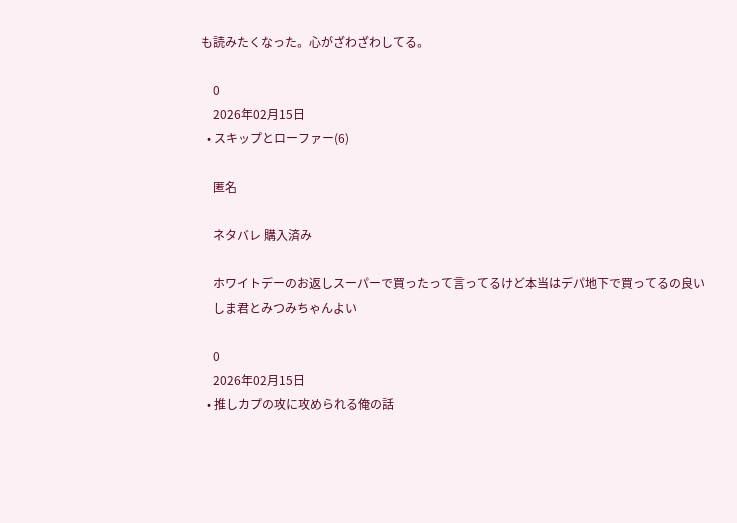も読みたくなった。心がざわざわしてる。

    0
    2026年02月15日
  • スキップとローファー(6)

    匿名

    ネタバレ 購入済み

    ホワイトデーのお返しスーパーで買ったって言ってるけど本当はデパ地下で買ってるの良い
    しま君とみつみちゃんよい

    0
    2026年02月15日
  • 推しカプの攻に攻められる俺の話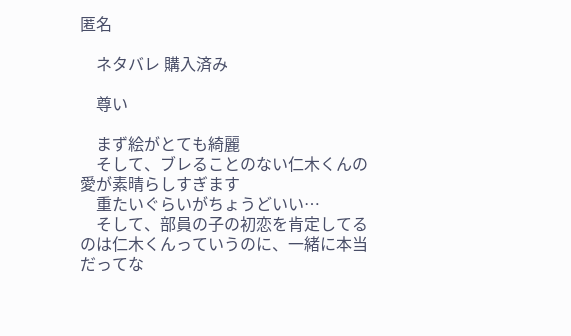匿名

    ネタバレ 購入済み

    尊い

    まず絵がとても綺麗
    そして、ブレることのない仁木くんの愛が素晴らしすぎます
    重たいぐらいがちょうどいい…
    そして、部員の子の初恋を肯定してるのは仁木くんっていうのに、一緒に本当だってな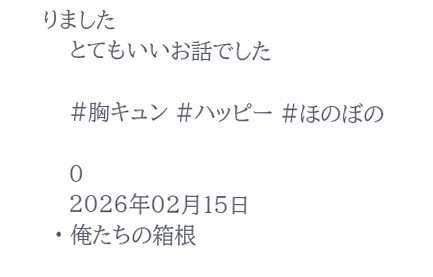りました
    とてもいいお話でした

    #胸キュン #ハッピー #ほのぼの

    0
    2026年02月15日
  • 俺たちの箱根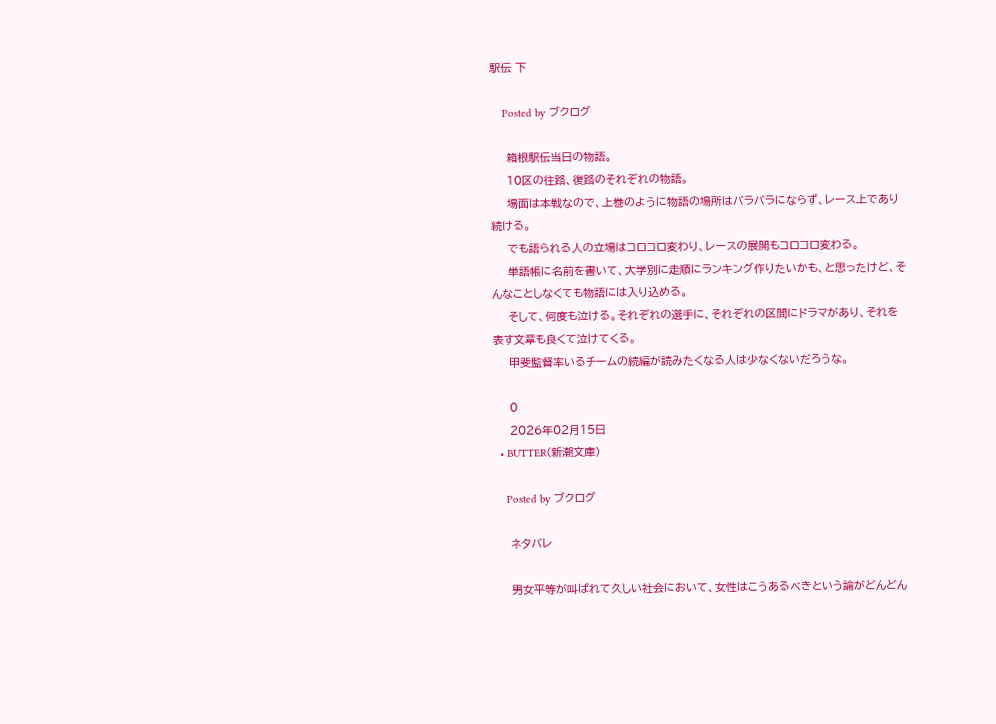駅伝 下

    Posted by ブクログ

    箱根駅伝当日の物語。
    10区の往路、復路のそれぞれの物語。
    場面は本戦なので、上巻のように物語の場所はバラバラにならず、レース上であり続ける。
    でも語られる人の立場はコロコロ変わり、レースの展開もコロコロ変わる。
    単語帳に名前を書いて、大学別に走順にランキング作りたいかも、と思ったけど、そんなことしなくても物語には入り込める。
    そして、何度も泣ける。それぞれの選手に、それぞれの区間にドラマがあり、それを表す文章も良くて泣けてくる。
    甲斐監督率いるチームの続編が読みたくなる人は少なくないだろうな。

    0
    2026年02月15日
  • BUTTER(新潮文庫)

    Posted by ブクログ

    ネタバレ

    男女平等が叫ばれて久しい社会において、女性はこうあるべきという論がどんどん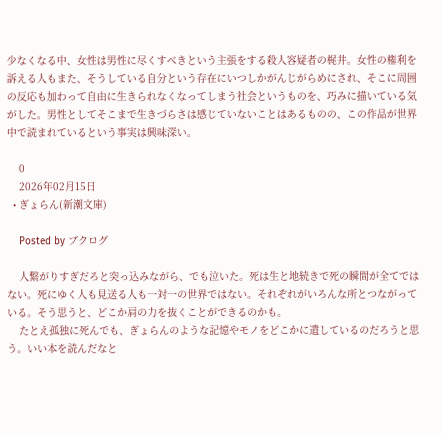少なくなる中、女性は男性に尽くすべきという主張をする殺人容疑者の梶井。女性の権利を訴える人もまた、そうしている自分という存在にいつしかがんじがらめにされ、そこに周囲の反応も加わって自由に生きられなくなってしまう社会というものを、巧みに描いている気がした。男性としてそこまで生きづらさは感じていないことはあるものの、この作品が世界中で読まれているという事実は興味深い。

    0
    2026年02月15日
  • ぎょらん(新潮文庫)

    Posted by ブクログ

    人繋がりすぎだろと突っ込みながら、でも泣いた。死は生と地続きで死の瞬間が全てではない。死にゆく人も見送る人も一対一の世界ではない。それぞれがいろんな所とつながっている。そう思うと、どこか肩の力を抜くことができるのかも。
    たとえ孤独に死んでも、ぎょらんのような記憶やモノをどこかに遺しているのだろうと思う。いい本を読んだなと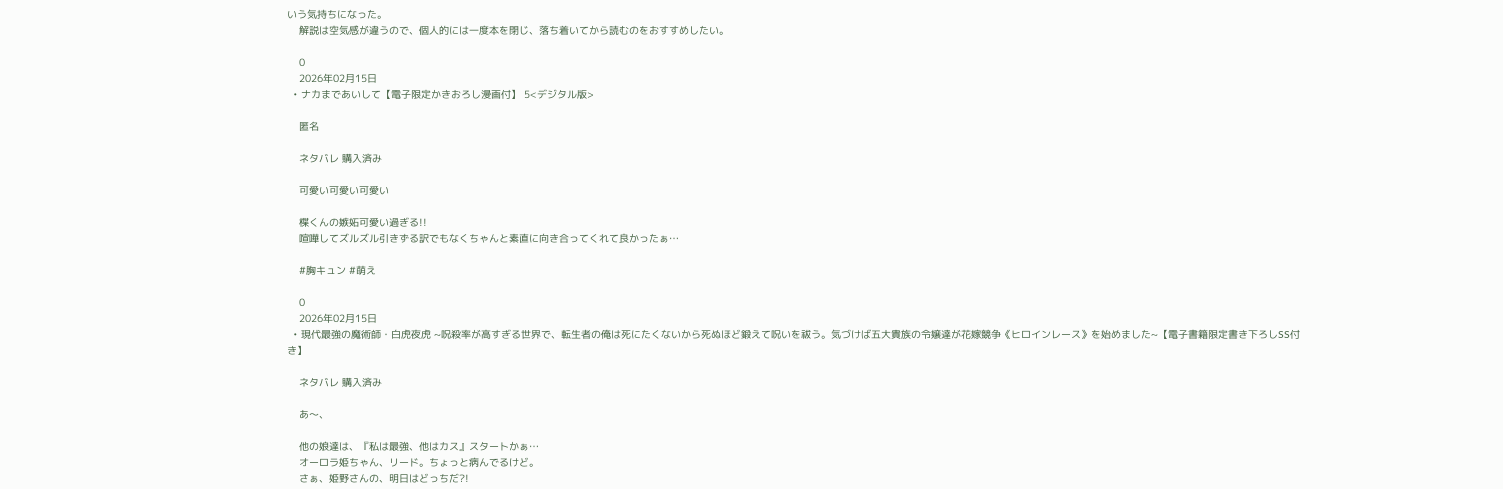いう気持ちになった。
    解説は空気感が違うので、個人的には一度本を閉じ、落ち着いてから読むのをおすすめしたい。

    0
    2026年02月15日
  • ナカまであいして【電子限定かきおろし漫画付】 5<デジタル版>

    匿名

    ネタバレ 購入済み

    可愛い可愛い可愛い

    楪くんの嫉妬可愛い過ぎる!!
    喧嘩してズルズル引きずる訳でもなくちゃんと素直に向き合ってくれて良かったぁ…

    #胸キュン #萌え

    0
    2026年02月15日
  • 現代最強の魔術師・白虎夜虎 ~呪殺率が高すぎる世界で、転生者の俺は死にたくないから死ぬほど鍛えて呪いを祓う。気づけば五大貴族の令嬢達が花嫁競争《ヒロインレース》を始めました~【電子書籍限定書き下ろしSS付き】

    ネタバレ 購入済み

    あ〜、

    他の娘達は、『私は最強、他はカス』スタートかぁ…
    オーロラ姫ちゃん、リード。ちょっと病んでるけど。
    さぁ、姫野さんの、明日はどっちだ?!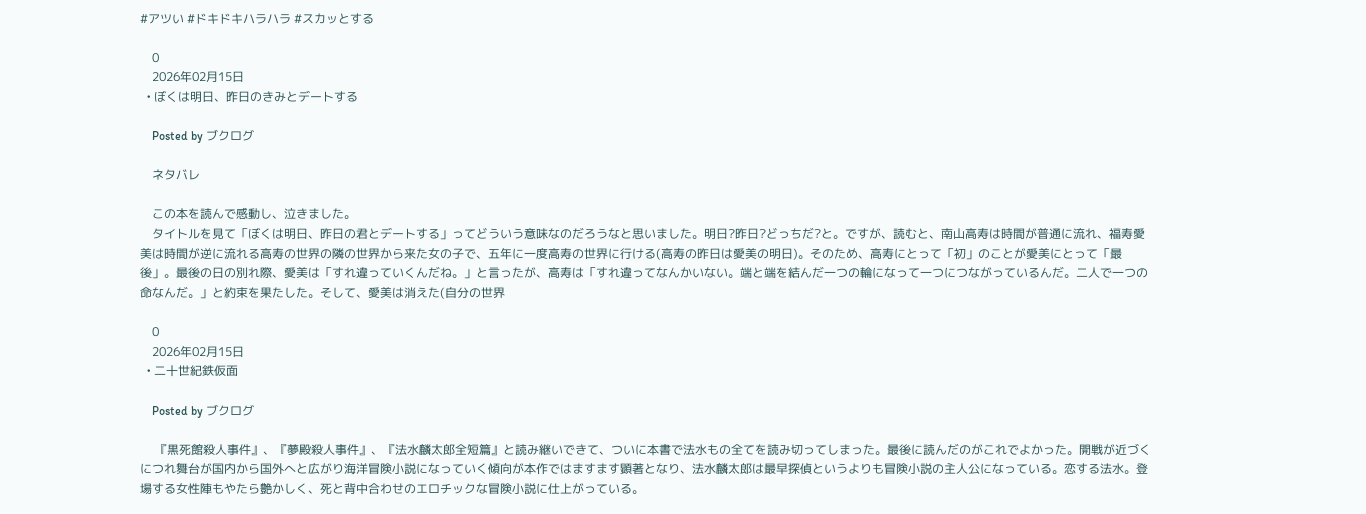#アツい #ドキドキハラハラ #スカッとする

    0
    2026年02月15日
  • ぼくは明日、昨日のきみとデートする

    Posted by ブクログ

    ネタバレ

    この本を読んで感動し、泣きました。
    タイトルを見て「ぼくは明日、昨日の君とデートする」ってどういう意味なのだろうなと思いました。明日?昨日?どっちだ?と。ですが、読むと、南山高寿は時間が普通に流れ、福寿愛美は時間が逆に流れる高寿の世界の隣の世界から来た女の子で、五年に一度高寿の世界に行ける(高寿の昨日は愛美の明日)。そのため、高寿にとって「初」のことが愛美にとって「最後」。最後の日の別れ際、愛美は「すれ違っていくんだね。」と言ったが、高寿は「すれ違ってなんかいない。端と端を結んだ一つの輪になって一つにつながっているんだ。二人で一つの命なんだ。」と約束を果たした。そして、愛美は消えた(自分の世界

    0
    2026年02月15日
  • 二十世紀鉄仮面

    Posted by ブクログ

     『黒死館殺人事件』、『夢殿殺人事件』、『法水麟太郎全短篇』と読み継いできて、ついに本書で法水もの全てを読み切ってしまった。最後に読んだのがこれでよかった。開戦が近づくにつれ舞台が国内から国外へと広がり海洋冒険小説になっていく傾向が本作ではますます顕著となり、法水麟太郎は最早探偵というよりも冒険小説の主人公になっている。恋する法水。登場する女性陣もやたら艶かしく、死と背中合わせのエロチックな冒険小説に仕上がっている。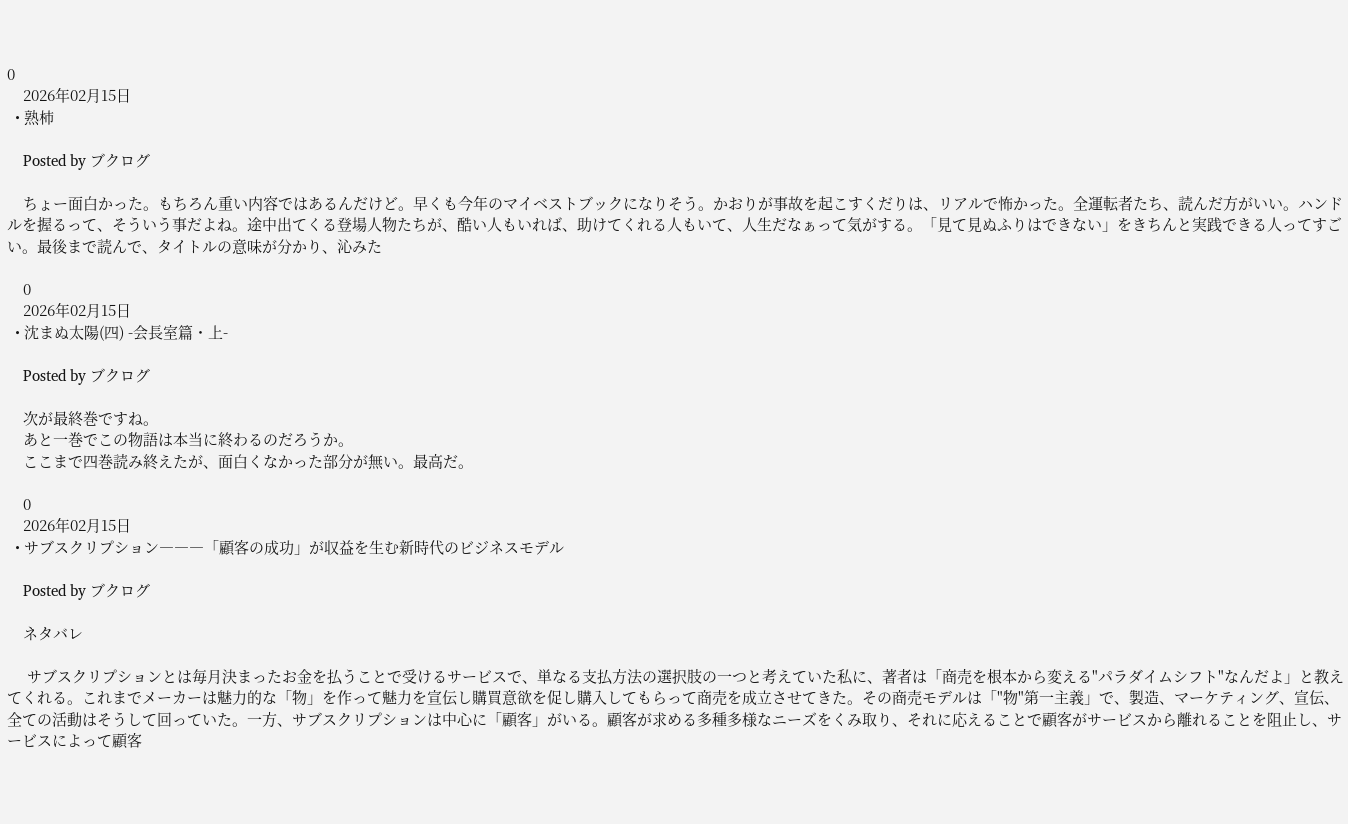0
    2026年02月15日
  • 熟柿

    Posted by ブクログ

    ちょー面白かった。もちろん重い内容ではあるんだけど。早くも今年のマイベストブックになりそう。かおりが事故を起こすくだりは、リアルで怖かった。全運転者たち、読んだ方がいい。ハンドルを握るって、そういう事だよね。途中出てくる登場人物たちが、酷い人もいれば、助けてくれる人もいて、人生だなぁって気がする。「見て見ぬふりはできない」をきちんと実践できる人ってすごい。最後まで読んで、タイトルの意味が分かり、沁みた

    0
    2026年02月15日
  • 沈まぬ太陽(四) -会長室篇・上-

    Posted by ブクログ

    次が最終巻ですね。
    あと一巻でこの物語は本当に終わるのだろうか。
    ここまで四巻読み終えたが、面白くなかった部分が無い。最高だ。

    0
    2026年02月15日
  • サブスクリプション―――「顧客の成功」が収益を生む新時代のビジネスモデル

    Posted by ブクログ

    ネタバレ

     サブスクリプションとは毎月決まったお金を払うことで受けるサービスで、単なる支払方法の選択肢の一つと考えていた私に、著者は「商売を根本から変える"パラダイムシフト"なんだよ」と教えてくれる。これまでメーカーは魅力的な「物」を作って魅力を宣伝し購買意欲を促し購入してもらって商売を成立させてきた。その商売モデルは「"物"第一主義」で、製造、マーケティング、宣伝、全ての活動はそうして回っていた。一方、サブスクリプションは中心に「顧客」がいる。顧客が求める多種多様なニーズをくみ取り、それに応えることで顧客がサービスから離れることを阻止し、サービスによって顧客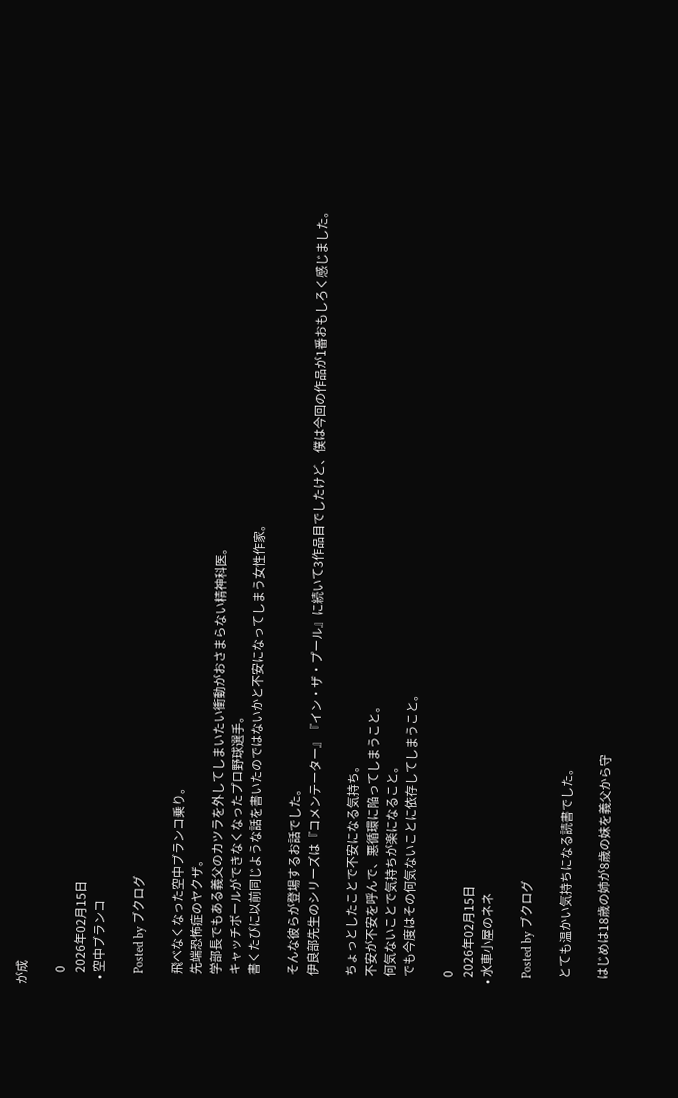が成

    0
    2026年02月15日
  • 空中ブランコ

    Posted by ブクログ

    飛べなくなった空中ブランコ乗り。
    先端恐怖症のヤクザ。
    学部長でもある義父のカツラを外してしまいたい衝動がおさまらない精神科医。
    キャッチボールができなくなったプロ野球選手。
    書くたびに以前同じような話を書いたのではないかと不安になってしまう女性作家。

    そんな彼らが登場するお話でした。
    伊良部先生のシリーズは『コメンテーター』『イン・ザ・プール』に続いて3作品目でしたけど、僕は今回の作品が1番おもしろく感じました。

    ちょっとしたことで不安になる気持ち。
    不安が不安を呼んで、悪循環に陥ってしまうこと。
    何気ないことで気持ちが楽になること。
    でも今度はその何気ないことに依存してしまうこと。

    0
    2026年02月15日
  • 水車小屋のネネ

    Posted by ブクログ

    とても温かい気持ちになる読書でした。

    はじめは18歳の姉が8歳の妹を義父から守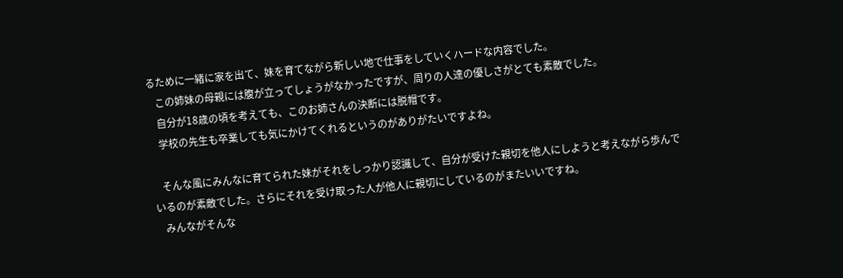るために一緒に家を出て、妹を育てながら新しい地で仕事をしていくハードな内容でした。
    この姉妹の母親には腹が立ってしょうがなかったですが、周りの人達の優しさがとても素敵でした。
    自分が18歳の頃を考えても、このお姉さんの決断には脱帽です。
    学校の先生も卒業しても気にかけてくれるというのがありがたいですよね。

    そんな風にみんなに育てられた妹がそれをしっかり認識して、自分が受けた親切を他人にしようと考えながら歩んでいるのが素敵でした。さらにそれを受け取った人が他人に親切にしているのがまたいいですね。
    みんながそんな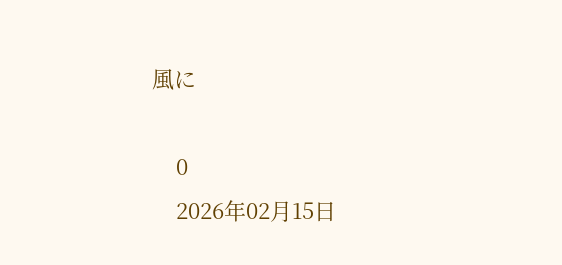風に

    0
    2026年02月15日